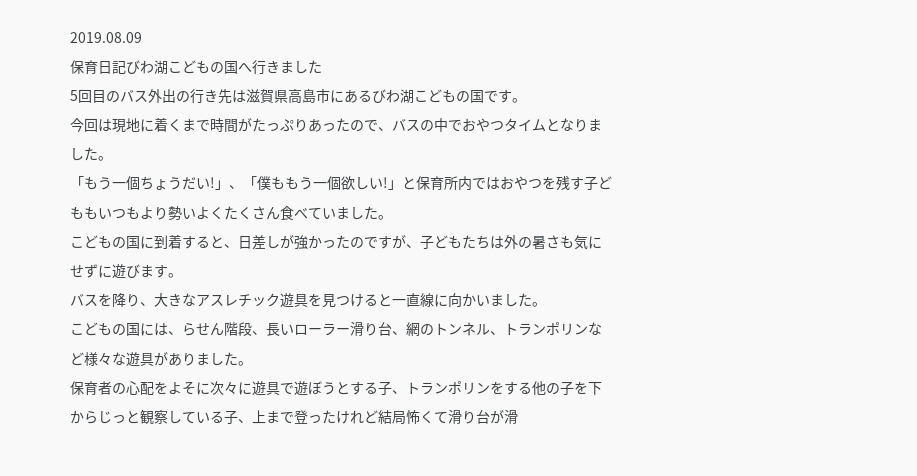2019.08.09
保育日記びわ湖こどもの国へ行きました
5回目のバス外出の行き先は滋賀県高島市にあるびわ湖こどもの国です。
今回は現地に着くまで時間がたっぷりあったので、バスの中でおやつタイムとなりました。
「もう一個ちょうだい!」、「僕ももう一個欲しい!」と保育所内ではおやつを残す子どももいつもより勢いよくたくさん食べていました。
こどもの国に到着すると、日差しが強かったのですが、子どもたちは外の暑さも気にせずに遊びます。
バスを降り、大きなアスレチック遊具を見つけると一直線に向かいました。
こどもの国には、らせん階段、長いローラー滑り台、網のトンネル、トランポリンなど様々な遊具がありました。
保育者の心配をよそに次々に遊具で遊ぼうとする子、トランポリンをする他の子を下からじっと観察している子、上まで登ったけれど結局怖くて滑り台が滑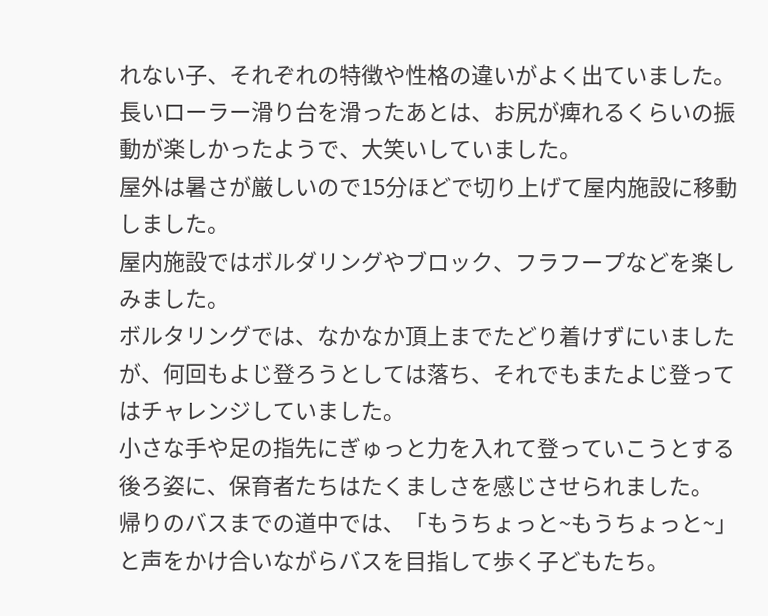れない子、それぞれの特徴や性格の違いがよく出ていました。
長いローラー滑り台を滑ったあとは、お尻が痺れるくらいの振動が楽しかったようで、大笑いしていました。
屋外は暑さが厳しいので15分ほどで切り上げて屋内施設に移動しました。
屋内施設ではボルダリングやブロック、フラフープなどを楽しみました。
ボルタリングでは、なかなか頂上までたどり着けずにいましたが、何回もよじ登ろうとしては落ち、それでもまたよじ登ってはチャレンジしていました。
小さな手や足の指先にぎゅっと力を入れて登っていこうとする後ろ姿に、保育者たちはたくましさを感じさせられました。
帰りのバスまでの道中では、「もうちょっと~もうちょっと~」と声をかけ合いながらバスを目指して歩く子どもたち。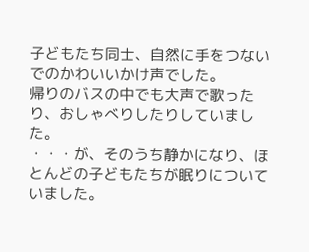子どもたち同士、自然に手をつないでのかわいいかけ声でした。
帰りのバスの中でも大声で歌ったり、おしゃべりしたりしていました。
・・・が、そのうち静かになり、ほとんどの子どもたちが眠りについていました。